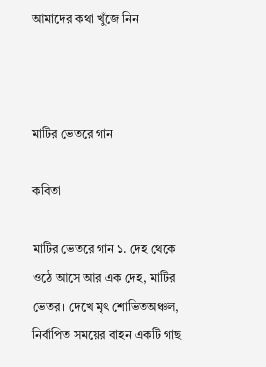আমাদের কথা খুঁজে নিন



মাটির ভেতরে গান

কবিতা

মাটির ভেতরে গান ১. দেহ থেকে ওঠে আসে আর এক দেহ, মাটির ভেতর। দেখে মৃৎ শোভিতঅঞ্চল, নির্বাপিত সময়ের বাহন একটি গাছ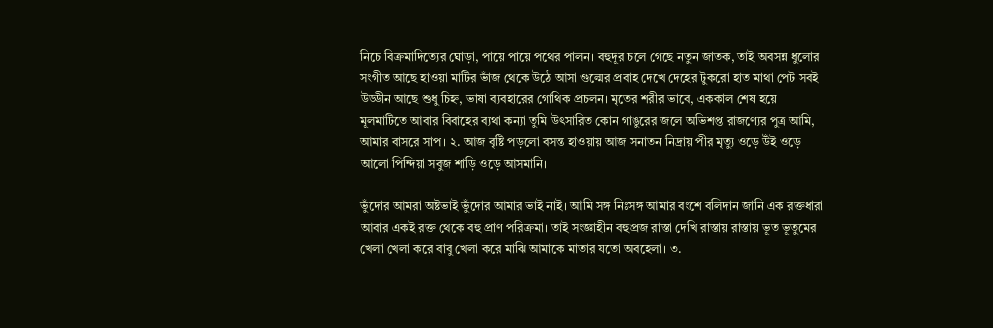নিচে বিক্রমাদিত্যের ঘোড়া, পায়ে পায়ে পথের পালন। বহুদূর চলে গেছে নতুন জাতক, তাই অবসন্ন ধুলোর সংগীত আছে হাওয়া মাটির ভাঁজ থেকে উঠে আসা গুল্মের প্রবাহ দেখে দেহের টুকরো হাত মাথা পেট সবই উড্ডীন আছে শুধু চিহ্ন, ভাষা ব্যবহারের গোথিক প্রচলন। মৃতের শরীর ভাবে, এককাল শেষ হয়ে মূলমাটিতে আবার বিবাহের ব্যথা কন্যা তুমি উৎসারিত কোন গাঙুরের জলে অভিশপ্ত রাজণ্যের পুত্র আমি, আমার বাসরে সাপ। ২. আজ বৃষ্টি পড়লো বসন্ত হাওয়ায় আজ সনাতন নিদ্রায় পীর মৃত্যু ওড়ে উঁই ওড়ে আলো পিন্দিয়া সবুজ শাড়ি ওড়ে আসমানি।

ভুঁদোর আমরা অষ্টভাই ভুঁদোর আমার ভাই নাই। আমি সঙ্গ নিঃসঙ্গ আমার বংশে বলিদান জানি এক রক্তধারা আবার একই রক্ত থেকে বহু প্রাণ পরিক্রমা। তাই সংজ্ঞাহীন বহুপ্রজ রাস্তা দেখি রাস্তায় রাস্তায় ভূত ভূতুমের খেলা খেলা করে বাবু খেলা করে মাঝি আমাকে মাতার যতো অবহেলা। ৩.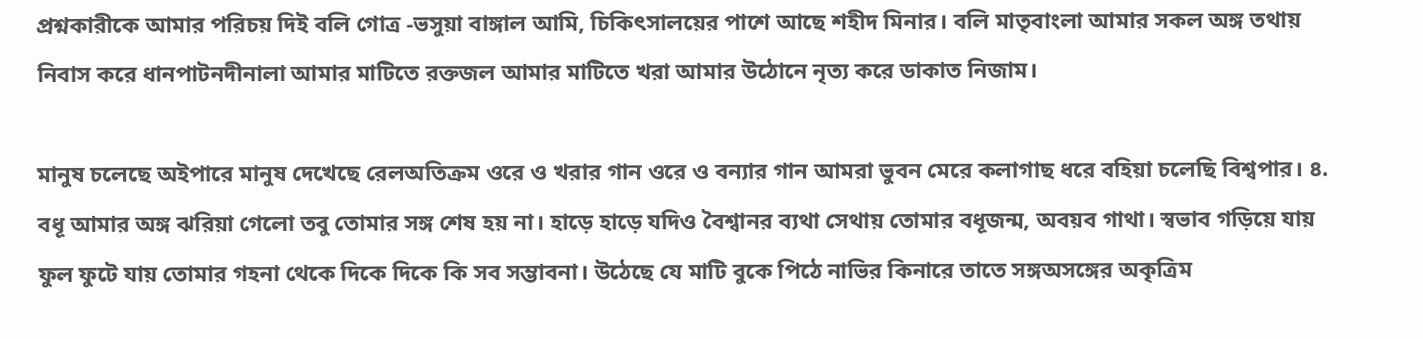প্রশ্নকারীকে আমার পরিচয় দিই বলি গোত্র -ভসুয়া বাঙ্গাল আমি, চিকিৎসালয়ের পাশে আছে শহীদ মিনার। বলি মাতৃবাংলা আমার সকল অঙ্গ তথায় নিবাস করে ধানপাটনদীনালা আমার মাটিতে রক্তজল আমার মাটিতে খরা আমার উঠোনে নৃত্য করে ডাকাত নিজাম।

মানুষ চলেছে অইপারে মানুষ দেখেছে রেলঅতিক্রম ওরে ও খরার গান ওরে ও বন্যার গান আমরা ভুবন মেরে কলাগাছ ধরে বহিয়া চলেছি বিশ্বপার। ৪. বধূ আমার অঙ্গ ঝরিয়া গেলো তবু তোমার সঙ্গ শেষ হয় না। হাড়ে হাড়ে যদিও বৈশ্বানর ব্যথা সেথায় তোমার বধূজন্ম, অবয়ব গাথা। স্বভাব গড়িয়ে যায় ফুল ফুটে যায় তোমার গহনা থেকে দিকে দিকে কি সব সম্ভাবনা। উঠেছে যে মাটি বুকে পিঠে নাভির কিনারে তাতে সঙ্গঅসঙ্গের অকৃত্রিম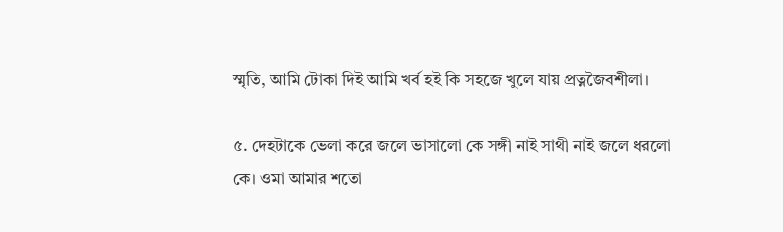স্মৃতি, আমি টোকা দিই আমি খর্ব হই কি সহজে খুলে যায় প্রত্নজৈবশীলা।

৫. দেহটাকে ভেলা করে জলে ভাসালো কে সঙ্গী নাই সাথী নাই জলে ধরলো কে। ওমা আমার শতো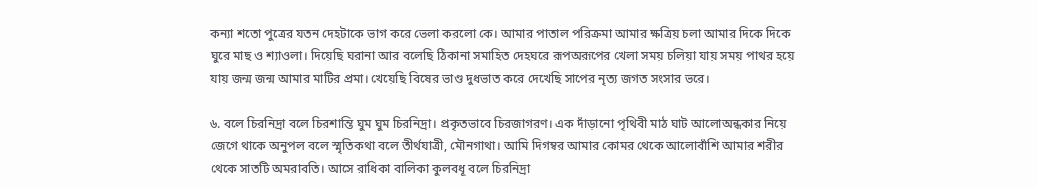কন্যা শতো পুত্রের যতন দেহটাকে ভাগ করে ভেলা করলো কে। আমার পাতাল পরিক্রমা আমার ক্ষত্রিয় চলা আমার দিকে দিকে ঘুরে মাছ ও শ্যাওলা। দিয়েছি ঘরানা আর বলেছি ঠিকানা সমাহিত দেহঘরে রূপঅরূপের খেলা সময় চলিয়া যায় সময় পাথর হয়ে যায় জন্ম জন্ম আমার মাটির প্রমা। খেয়েছি বিষের ভাণ্ড দুধভাত করে দেখেছি সাপের নৃত্য জগত সংসার ভরে।

৬. বলে চিরনিদ্রা বলে চিরশান্তি ঘুম ঘুম চিরনিদ্রা। প্রকৃতভাবে চিরজাগরণ। এক দাঁড়ানো পৃথিবী মাঠ ঘাট আলোঅন্ধকার নিয়ে জেগে থাকে অনুপল বলে স্মৃতিকথা বলে তীর্থযাত্রী, মৌনগাথা। আমি দিগম্বর আমার কোমর থেকে আলোবাঁশি আমার শরীর থেকে সাতটি অমরাবতি। আসে রাধিকা বালিকা কুলবধূ বলে চিরনিদ্রা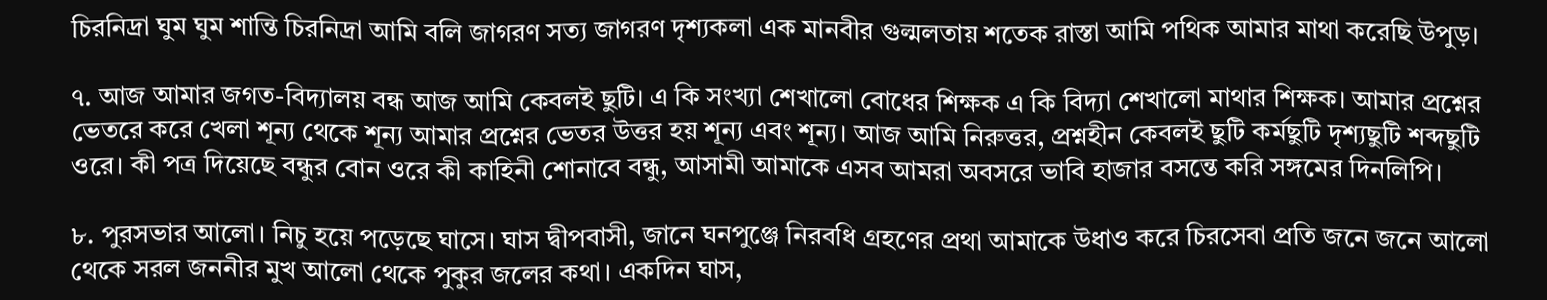চিরনিদ্রা ঘুম ঘুম শান্তি চিরনিদ্রা আমি বলি জাগরণ সত্য জাগরণ দৃশ্যকলা এক মানবীর গুল্মলতায় শতেক রাস্তা আমি পথিক আমার মাথা করেছি উপুড়।

৭. আজ আমার জগত-বিদ্যালয় বন্ধ আজ আমি কেবলই ছুটি। এ কি সংখ্যা শেখালো বোধের শিক্ষক এ কি বিদ্যা শেখালো মাথার শিক্ষক। আমার প্রশ্নের ভেতরে করে খেলা শূন্য থেকে শূন্য আমার প্রশ্নের ভেতর উত্তর হয় শূন্য এবং শূন্য। আজ আমি নিরুত্তর, প্রশ্নহীন কেবলই ছুটি কর্মছুটি দৃশ্যছুটি শব্দছুটি ওরে। কী পত্র দিয়েছে বন্ধুর বোন ওরে কী কাহিনী শোনাবে বন্ধু, আসামী আমাকে এসব আমরা অবসরে ভাবি হাজার বসন্তে করি সঙ্গমের দিনলিপি।

৮. পুরসভার আলো। নিচু হয়ে পড়েছে ঘাসে। ঘাস দ্বীপবাসী, জানে ঘনপুঞ্জে নিরবধি গ্রহণের প্রথা আমাকে উধাও করে চিরসেবা প্রতি জনে জনে আলো থেকে সরল জননীর মুখ আলো থেকে পুকুর জলের কথা। একদিন ঘাস,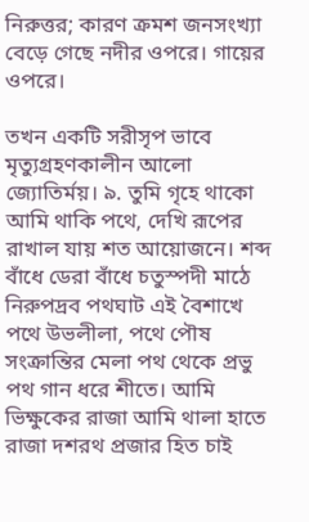নিরুত্তর; কারণ ক্রমশ জনসংখ্যা বেড়ে গেছে নদীর ওপরে। গায়ের ওপরে।

তখন একটি সরীসৃপ ভাবে মৃত্যুগ্রহণকালীন আলো জ্যোতির্ময়। ৯. তুমি গৃহে থাকো আমি থাকি পথে, দেখি রূপের রাখাল যায় শত আয়োজনে। শব্দ বাঁধে ডেরা বাঁধে চতুস্পদী মাঠে নিরুপদ্রব পথঘাট এই বৈশাখে পথে উভলীলা, পথে পৌষ সংক্রান্তির মেলা পথ থেকে প্রভু পথ গান ধরে শীতে। আমি ভিক্ষুকের রাজা আমি থালা হাতে রাজা দশরথ প্রজার হিত চাই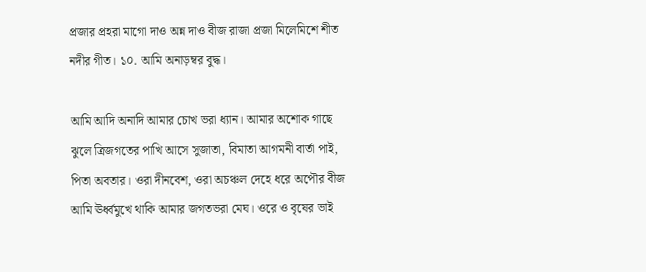প্রজার প্রহরা মাগো দাও অন্ন দাও বীজ রাজা প্রজা মিলেমিশে শীত নদীর গীত। ১০. আমি অনাড়ম্বর বুদ্ধ।

আমি আদি অনাদি আমার চোখ ভরা ধ্যান। আমার অশোক গাছে ঝুলে ত্রিজগতের পাখি আসে সুজাতা, বিমাতা আগমনী বার্তা পাই, পিতা অবতার। ওরা দীনবেশ, ওরা অচঞ্চল দেহে ধরে অপৌর বীজ আমি ঊর্ধ্বমুখে থাকি আমার জগতভরা মেঘ। ওরে ও বৃষের ভাই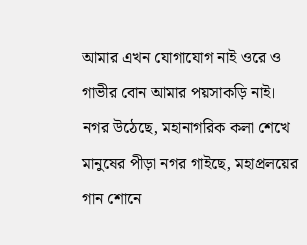আমার এখন যোগাযোগ নাই ওরে ও গাভীর বোন আমার পয়সাকড়ি নাই। নগর উঠেছে, মহানাগরিক কলা শেখে মানুষের পীড়া নগর গাইছে, মহাপ্রলয়ের গান শোনে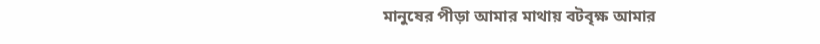মানুষের পীড়া আমার মাথায় বটবৃক্ষ আমার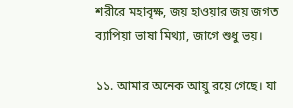শরীরে মহাবৃক্ষ, জয় হাওয়ার জয় জগত ব্যাপিয়া ভাষা মিথ্যা, জাগে শুধু ভয়।

১১. আমার অনেক আয়ু রয়ে গেছে। যা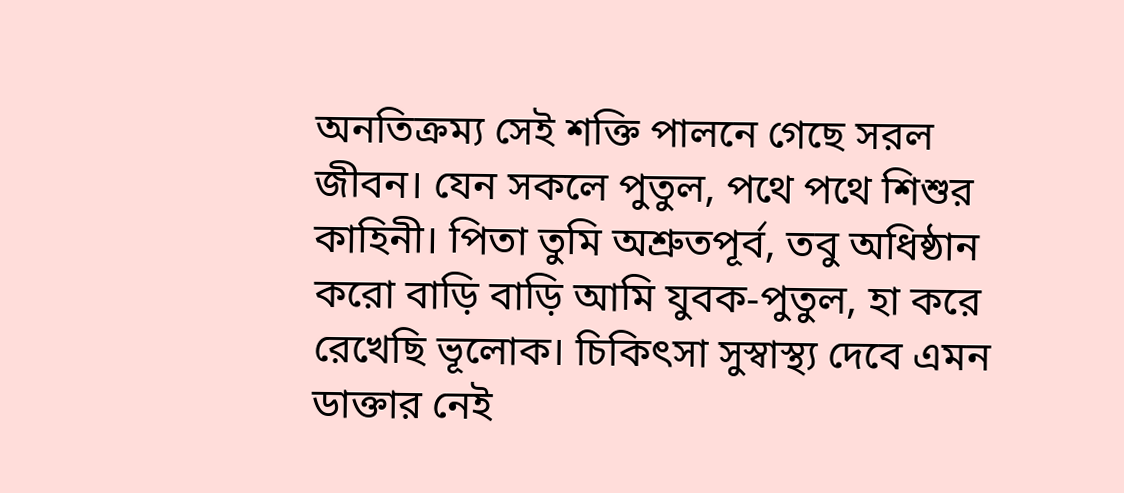অনতিক্রম্য সেই শক্তি পালনে গেছে সরল জীবন। যেন সকলে পুতুল, পথে পথে শিশুর কাহিনী। পিতা তুমি অশ্রুতপূর্ব, তবু অধিষ্ঠান করো বাড়ি বাড়ি আমি যুবক-পুতুল, হা করে রেখেছি ভূলোক। চিকিৎসা সুস্বাস্থ্য দেবে এমন ডাক্তার নেই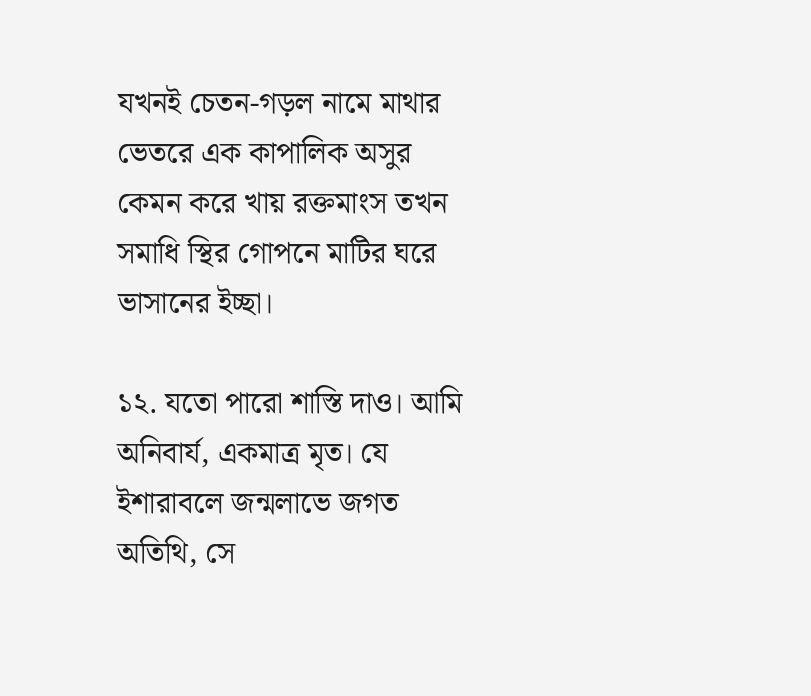যখনই চেতন-গড়ল নামে মাথার ভেতরে এক কাপালিক অসুর কেমন করে খায় রক্তমাংস তখন সমাধি স্থির গোপনে মাটির ঘরে ভাসানের ইচ্ছা।

১২. যতো পারো শাস্তি দাও। আমি অনিবার্য, একমাত্র মৃত। যে ইশারাবলে জন্মলাভে জগত অতিথি, সে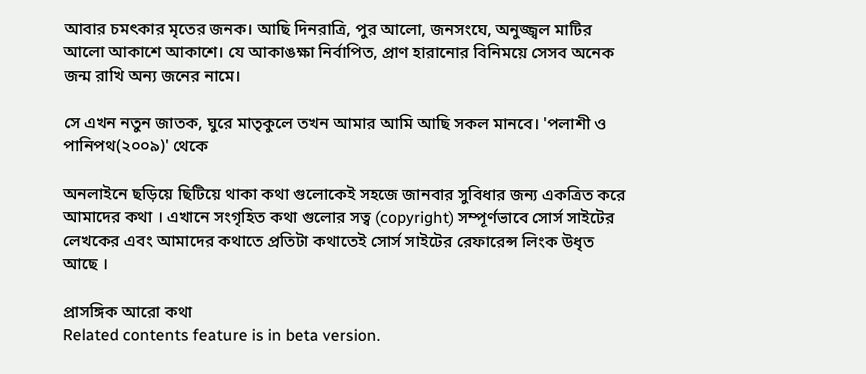আবার চমৎকার মৃতের জনক। আছি দিনরাত্রি, পুর আলো, জনসংঘে, অনুজ্জ্বল মাটির আলো আকাশে আকাশে। যে আকাঙক্ষা নির্বাপিত, প্রাণ হারানোর বিনিময়ে সেসব অনেক জন্ম রাখি অন্য জনের নামে।

সে এখন নতুন জাতক, ঘুরে মাতৃকুলে তখন আমার আমি আছি সকল মানবে। 'পলাশী ও পানিপথ(২০০৯)' থেকে

অনলাইনে ছড়িয়ে ছিটিয়ে থাকা কথা গুলোকেই সহজে জানবার সুবিধার জন্য একত্রিত করে আমাদের কথা । এখানে সংগৃহিত কথা গুলোর সত্ব (copyright) সম্পূর্ণভাবে সোর্স সাইটের লেখকের এবং আমাদের কথাতে প্রতিটা কথাতেই সোর্স সাইটের রেফারেন্স লিংক উধৃত আছে ।

প্রাসঙ্গিক আরো কথা
Related contents feature is in beta version.